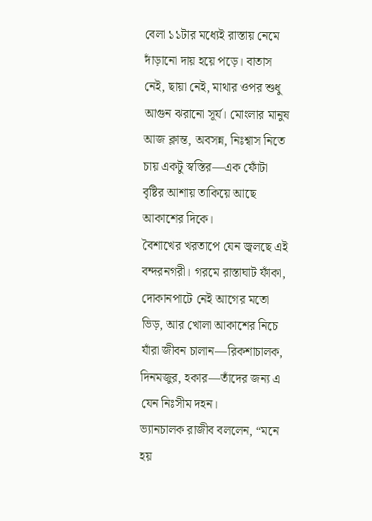বেলা ১১টার মধ্যেই রাস্তায় নেমে দাঁড়ানো দায় হয়ে পড়ে। বাতাস নেই, ছায়া নেই, মাথার ওপর শুধু আগুন ঝরানো সূর্য। মোংলার মানুষ আজ ক্লান্ত, অবসন্ন, নিঃশ্বাস নিতে চায় একটু স্বস্তির—এক ফোঁটা বৃষ্টির আশায় তাকিয়ে আছে আকাশের দিকে।
বৈশাখের খরতাপে যেন জ্বলছে এই বন্দরনগরী। গরমে রাস্তাঘাট ফাঁকা, দোকানপাটে নেই আগের মতো ভিড়, আর খোলা আকাশের নিচে যাঁরা জীবন চালান—রিকশাচালক, দিনমজুর, হকার—তাঁদের জন্য এ যেন নিঃসীম দহন।
ভ্যানচালক রাজীব বললেন, “মনে হয়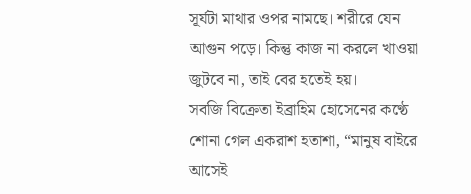সূর্যটা মাথার ওপর নামছে। শরীরে যেন আগুন পড়ে। কিন্তু কাজ না করলে খাওয়া জুটবে না, তাই বের হতেই হয়।
সবজি বিক্রেতা ইব্রাহিম হোসেনের কণ্ঠে শোনা গেল একরাশ হতাশা, “মানুষ বাইরে আসেই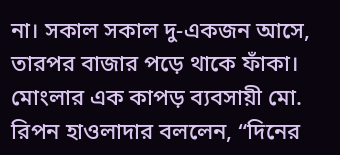না। সকাল সকাল দু-একজন আসে, তারপর বাজার পড়ে থাকে ফাঁকা।
মোংলার এক কাপড় ব্যবসায়ী মো. রিপন হাওলাদার বললেন, “দিনের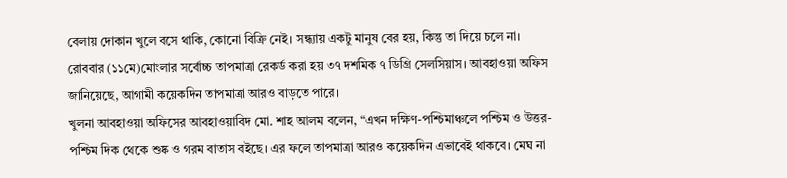বেলায় দোকান খুলে বসে থাকি, কোনো বিক্রি নেই। সন্ধ্যায় একটু মানুষ বের হয়, কিন্তু তা দিয়ে চলে না।
রোববার (১১মে)মোংলার সর্বোচ্চ তাপমাত্রা রেকর্ড করা হয় ৩৭ দশমিক ৭ ডিগ্রি সেলসিয়াস। আবহাওয়া অফিস জানিয়েছে, আগামী কয়েকদিন তাপমাত্রা আরও বাড়তে পারে।
খুলনা আবহাওয়া অফিসের আবহাওয়াবিদ মো. শাহ আলম বলেন, “এখন দক্ষিণ-পশ্চিমাঞ্চলে পশ্চিম ও উত্তর-পশ্চিম দিক থেকে শুষ্ক ও গরম বাতাস বইছে। এর ফলে তাপমাত্রা আরও কয়েকদিন এভাবেই থাকবে। মেঘ না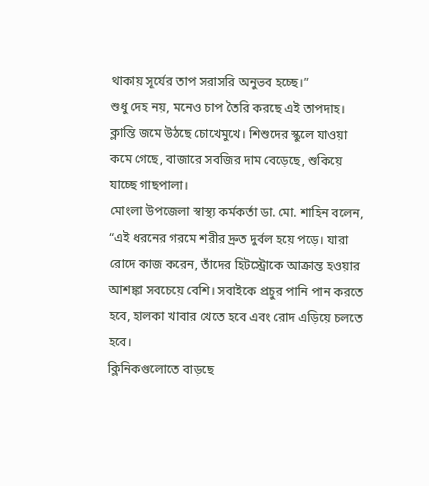থাকায় সূর্যের তাপ সরাসরি অনুভব হচ্ছে।”
শুধু দেহ নয়, মনেও চাপ তৈরি করছে এই তাপদাহ। ক্লান্তি জমে উঠছে চোখেমুখে। শিশুদের স্কুলে যাওয়া কমে গেছে, বাজারে সবজির দাম বেড়েছে, শুকিয়ে যাচ্ছে গাছপালা।
মোংলা উপজেলা স্বাস্থ্য কর্মকর্তা ডা. মো. শাহিন বলেন, “এই ধরনের গরমে শরীর দ্রুত দুর্বল হয়ে পড়ে। যারা রোদে কাজ করেন, তাঁদের হিটস্ট্রোকে আক্রান্ত হওয়ার আশঙ্কা সবচেয়ে বেশি। সবাইকে প্রচুর পানি পান করতে হবে, হালকা খাবার খেতে হবে এবং রোদ এড়িয়ে চলতে হবে।
ক্লিনিকগুলোতে বাড়ছে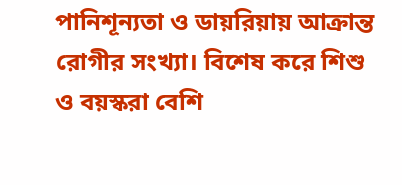পানিশূন্যতা ও ডায়রিয়ায় আক্রান্ত রোগীর সংখ্যা। বিশেষ করে শিশু ও বয়স্করা বেশি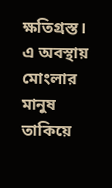ক্ষতিগ্রস্ত।
এ অবস্থায় মোংলার মানুষ তাকিয়ে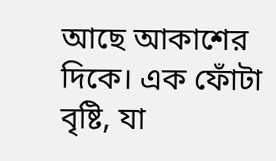আছে আকাশের দিকে। এক ফোঁটা বৃষ্টি, যা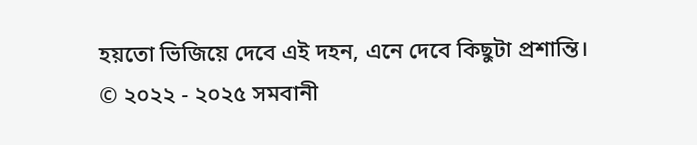হয়তো ভিজিয়ে দেবে এই দহন, এনে দেবে কিছুটা প্রশান্তি।
© ২০২২ - ২০২৫ সমবানী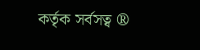কর্তৃক সর্বসত্ব ®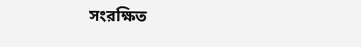সংরক্ষিত